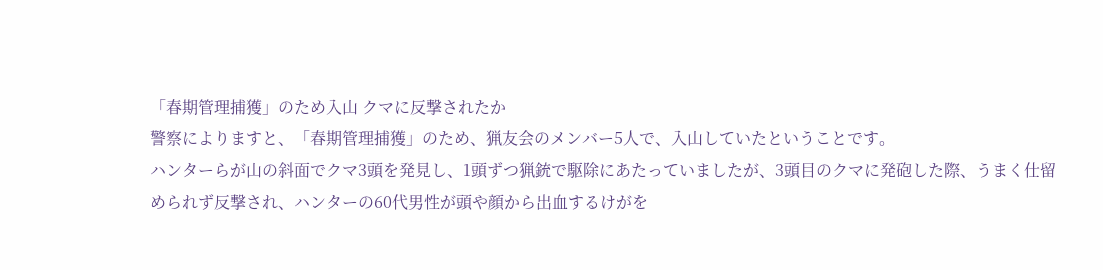「春期管理捕獲」のため入山 クマに反撃されたか
警察によりますと、「春期管理捕獲」のため、猟友会のメンバー5人で、入山していたということです。
ハンターらが山の斜面でクマ3頭を発見し、1頭ずつ猟銃で駆除にあたっていましたが、3頭目のクマに発砲した際、うまく仕留められず反撃され、ハンターの60代男性が頭や顔から出血するけがを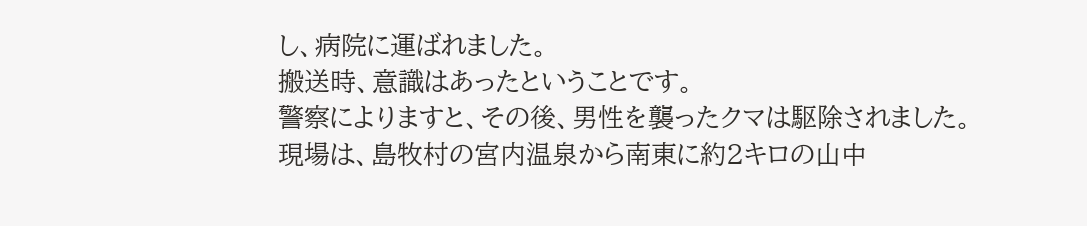し、病院に運ばれました。
搬送時、意識はあったということです。
警察によりますと、その後、男性を襲ったクマは駆除されました。
現場は、島牧村の宮内温泉から南東に約2キロの山中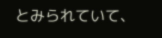とみられていて、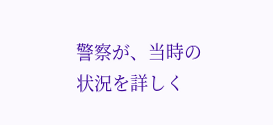警察が、当時の状況を詳しく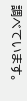調べています。